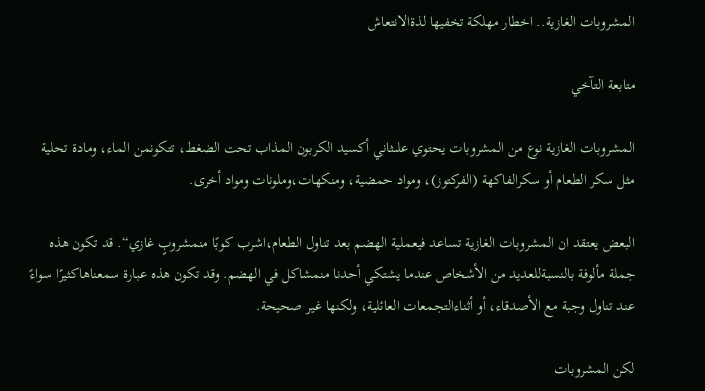المشروبات الغازية.. اخطار مهلكة تخفيها لذةالانتعاش

متابعة التآخي

المشروبات الغازية نوع من المشروبات يحتوي علىثاني أكسيد الكربون المذاب تحت الضغط، تتكونمن الماء، ومادة تحلية مثل سكر الطعام أو سكرالفاكهة (الفركتوز)، ومواد حمضية، ومنكهات،وملونات ومواد أخرى.

البعض يعتقد ان المشروبات الغازية تساعد فيعملية الهضم بعد تناول الطعام،اشرب كوبًا منمشروبٍ غازي“. قد تكون هذه جملة مألوفة بالنسبةللعديد من الأشخاص عندما يشتكي أحدنا منمشاكل في الهضم. وقد تكون هذه عبارة سمعناهاكثيرًا سواءً عند تناول وجبة مع الأصدقاء، أو أثناءالتجمعات العائلية، ولكنها غير صحيحة.

لكن المشروبات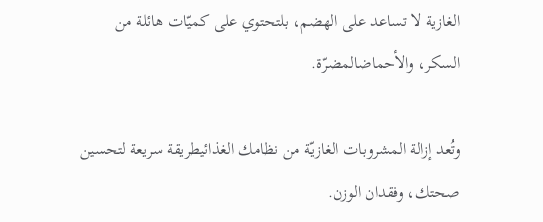الغازية لا تساعد على الهضم، بلتحتوي على كميّات هائلة من السكر، والأحماضالمضرّة.

وتُعد إزالة المشروبات الغازيّة من نظامك الغذائيطريقة سريعة لتحسين صحتك، وفقدان الوزن.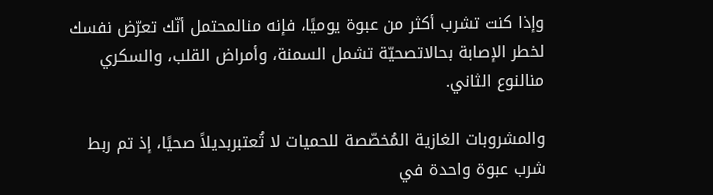وإذا كنت تشرب أكثر من عبوة يوميًا، فإنه منالمحتمل أنّك تعرّض نفسك لخطر الإصابة بحالاتصحيّة تشمل السمنة، وأمراض القلب، والسكري منالنوع الثاني.

والمشروبات الغازية المُخصّصة للحميات لا تُعتبربديلاً صحيًا، إذ تم ربط شرب عبوة واحدة في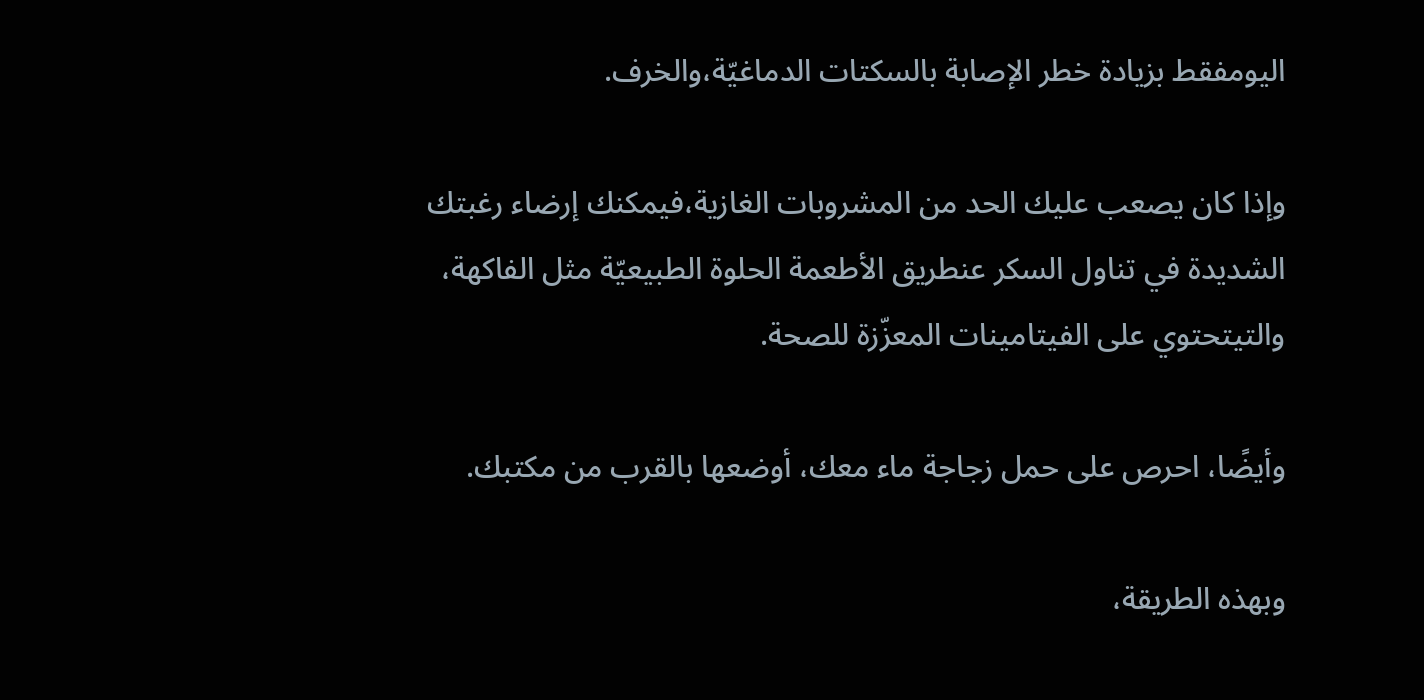اليومفقط بزيادة خطر الإصابة بالسكتات الدماغيّة،والخرف.

وإذا كان يصعب عليك الحد من المشروبات الغازية،فيمكنك إرضاء رغبتك الشديدة في تناول السكر عنطريق الأطعمة الحلوة الطبيعيّة مثل الفاكهة، والتيتحتوي على الفيتامينات المعزّزة للصحة.

وأيضًا، احرص على حمل زجاجة ماء معك، أوضعها بالقرب من مكتبك.

وبهذه الطريقة،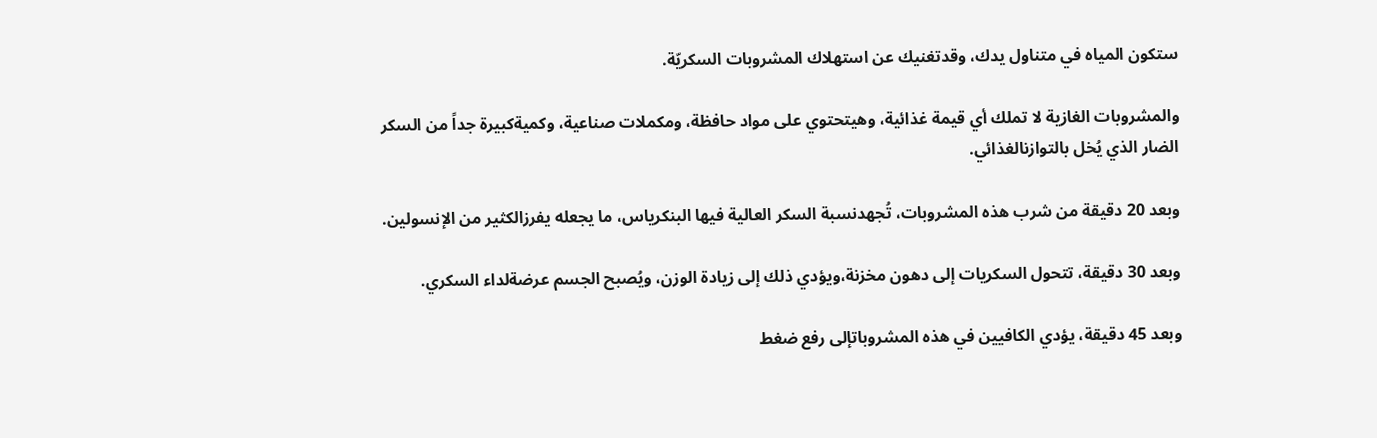ستكون المياه في متناول يدك، وقدتغنيك عن استهلاك المشروبات السكريّة.

والمشروبات الغازية لا تملك أي قيمة غذائية، وهيتحتوي على مواد حافظة، ومكملات صناعية، وكميةكبيرة جداً من السكر الضار الذي يُخل بالتوازنالغذائي.

وبعد 20 دقيقة من شرب هذه المشروبات، تُجهدنسبة السكر العالية فيها البنكرياس، ما يجعله يفرزالكثير من الإنسولين.

وبعد 30 دقيقة، تتحول السكريات إلى دهون مخزنة،ويؤدي ذلك إلى زيادة الوزن، ويُصبح الجسم عرضةلداء السكري.

وبعد 45 دقيقة، يؤدي الكافيين في هذه المشروباتإلى رفع ضغط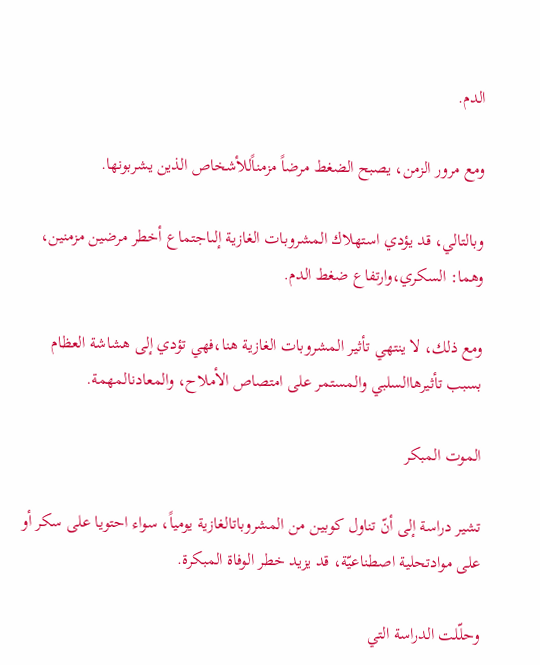الدم.

ومع مرور الزمن، يصبح الضغط مرضاً مزمناًللأشخاص الذين يشربونها.

وبالتالي، قد يؤدي استهلاك المشروبات الغازية إلىاجتماع أخطر مرضين مزمنين، وهما: السكري،وارتفاع ضغط الدم.

ومع ذلك، لا ينتهي تأثير المشروبات الغازية هنا،فهي تؤدي إلى هشاشة العظام بسبب تأثيرهاالسلبي والمستمر على امتصاص الأملاح، والمعادنالمهمة.

الموت المبكر

تشير دراسة إلى أنّ تناول كوبين من المشروباتالغازية يومياً، سواء احتويا على سكر أو على موادتحلية اصطناعيّة، قد يزيد خطر الوفاة المبكرة.

وحلّلت الدراسة التي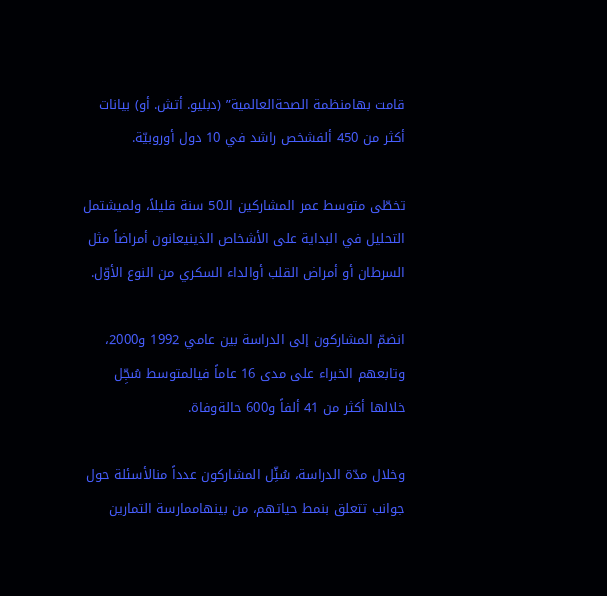قامت بهامنظمة الصحةالعالمية” (دبليو. أتش. أو) بيانات أكثر من 450 ألفشخص راشد في 10 دول أوروبيّة.

تخطّى متوسط عمر المشاركين الـ50 سنة قليلاً، ولميشتمل التحليل في البداية على الأشخاص الذينيعانون أمراضاً مثل السرطان أو أمراض القلب أوالداء السكري من النوع الأوّل.

انضمّ المشاركون إلى الدراسة بين عامي 1992 و2000، وتابعهم الخبراء على مدى 16 عاماً فيالمتوسط سُجِّل خلالها أكثر من 41 ألفاً و600 حالةوفاة.

وخلال مدّة الدراسة، سُئِّل المشاركون عدداً منالأسئلة حول جوانب تتعلق بنمط حياتهم، من بينهاممارسة التمارين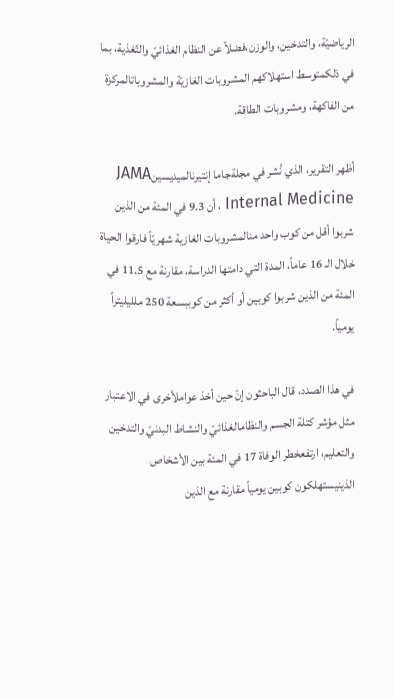الرياضيّة، والتدخين، والوزن،فضلاً عن النظام الغذائيّ والتّغذية، بما في ذلكمتوسط استهلاكهم المشروبات الغازيّة والمشروباتالمركزة من الفاكهة، ومشروبات الطاقة.

أظهر التقرير، الذي نُشر في مجلةجاما إنتيرنالميديسينJAMA Internal Medicine ، أن 9.3 في المئة من الذين شربوا أقل من كوب واحد منالمشروبات الغازية شهريّاً فارقوا الحياة خلال الـ 16 عاماً، المدة التي دامتها الدراسة، مقارنة مع 11.5 في المئة من الذين شربوا كوبين أو أكثر من كوببسعة 250 ملليليتراً يومياً.

في هذا الصدد، قال الباحثون إنّ حين أخذ عواملأخرى في الاعتبار مثل مؤشر كتلة الجسم والنظامالغذائيّ والنشاط البدنيّ والتدخين والتعليم، ارتفعخطر الوفاة 17 في المئة بين الأشخاص الذينيستهلكون كوبين يومياً مقارنة مع الذين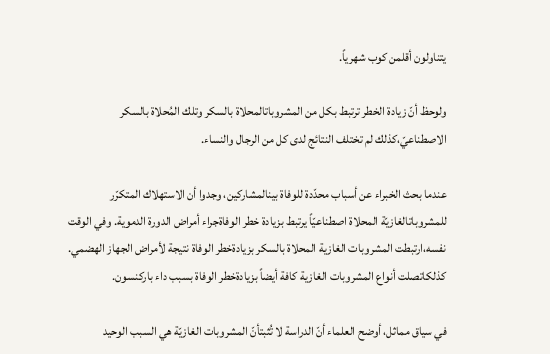يتناولون أقلمن كوب شهرياً.

ولوحظ أنّ زيادة الخطر ترتبط بكل من المشروباتالمحلاة بالسكر وتلك المُحلاة بالسكر الاصطناعيّ،كذلك لم تختلف النتائج لدى كل من الرجال والنساء.

عندما بحث الخبراء عن أسباب محدّدة للوفاة بينالمشاركين، وجدوا أن الاستهلاك المتكرّر للمشروباتالغازيّة المحلاة اصطناعيّاً يرتبط بزيادة خطر الوفاةجراء أمراض الدورة الدموية. وفي الوقت نفسه،ارتبطت المشروبات الغازية المحلاة بالسكر بزيادةخطر الوفاة نتيجة لأمراض الجهاز الهضمي. كذلكاتصلت أنواع المشروبات الغازية كافة أيضاً بزيادةخطر الوفاة بسبب داء باركنسون.

في سياق مماثل، أوضح العلماء أنّ الدراسة لا تُثبتأنّ المشروبات الغازيّة هي السبب الوحيد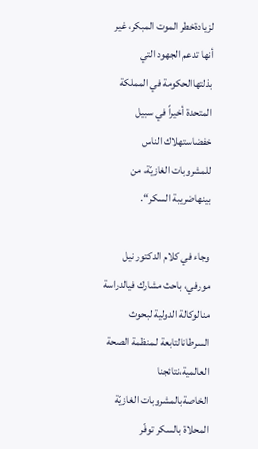لزيادةخطر الموت المبكر، غير أنها تدعم الجهود التي بذلتهاالحكومة في المملكة المتحدة أخيراً في سبيل خفضاستهلاك الناس للمشروبات الغازيّة، من بينهاضريبة السكر“.

وجاء في كلام الدكتور نيل مورفي، باحث مشارك فيالدراسة منالوكالة الدولية لبحوث السرطانالتابعة لـمنظمة الصحة العالمية،نتائجنا الخاصةبالمشروبات الغازيّة المحلاة بالسكر توفّر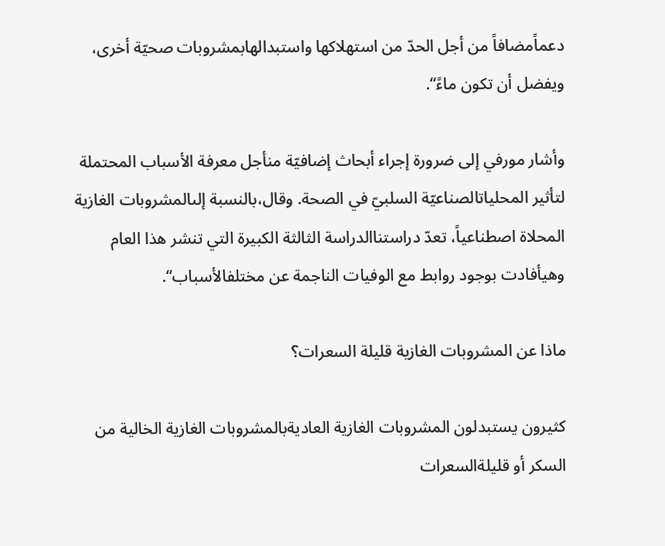دعماًمضافاً من أجل الحدّ من استهلاكها واستبدالهابمشروبات صحيّة أخرى، ويفضل أن تكون ماءً“.

وأشار مورفي إلى ضرورة إجراء أبحاث إضافيّة منأجل معرفة الأسباب المحتملة لتأثير المحلياتالصناعيّة السلبيّ في الصحة. وقال،بالنسبة إلىالمشروبات الغازية المحلاة اصطناعياً، تعدّ دراستناالدراسة الثالثة الكبيرة التي تنشر هذا العام وهيأفادت بوجود روابط مع الوفيات الناجمة عن مختلفالأسباب“.

ماذا عن المشروبات الغازية قليلة السعرات؟

كثيرون يستبدلون المشروبات الغازية العاديةبالمشروبات الغازية الخالية من السكر أو قليلةالسعرات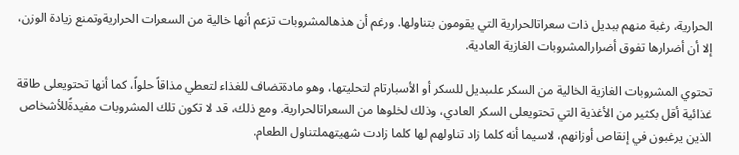الحرارية، رغبة منهم ببديل ذات سعراتالحرارية التي يقومون بتناولها. ورغم أن هذهالمشروبات تزعم أنها خالية من السعرات الحراريةوتمنع زيادة الوزن، إلا أن أضرارها تفوق أضرارالمشروبات الغازية العادية.

تحتوي المشروبات الغازية الخالية من السكر علىبديل للسكر أو الأسبارتام لتحليتها، وهو مادةتضاف للغذاء لتعطي مذاقاً حلواً، كما أنها تحتويعلى طاقة غذائية أقل بكثير من الأغذية التي تحتويعلى السكر العادي، وذلك لخلوها من السعراتالحرارية. ومع ذلك، قد لا تكون تلك المشروبات مفيدةًللأشخاص الذين يرغبون في إنقاص أوزانهم، لاسيما أنه كلما زاد تناولهم لها كلما زادت شهيتهملتناول الطعام.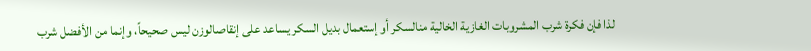لذا فإن فكرة شرب المشروبات الغازية الخالية منالسكر أو إستعمال بديل السكر يساعد على إنقاصالوزن ليس صحيحاً، وإنما من الأفضل شرب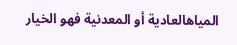المياهالعادية أو المعدنية فهو الخيار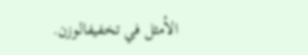الأمثل في تخفيفالوزن.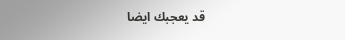قد يعجبك ايضا